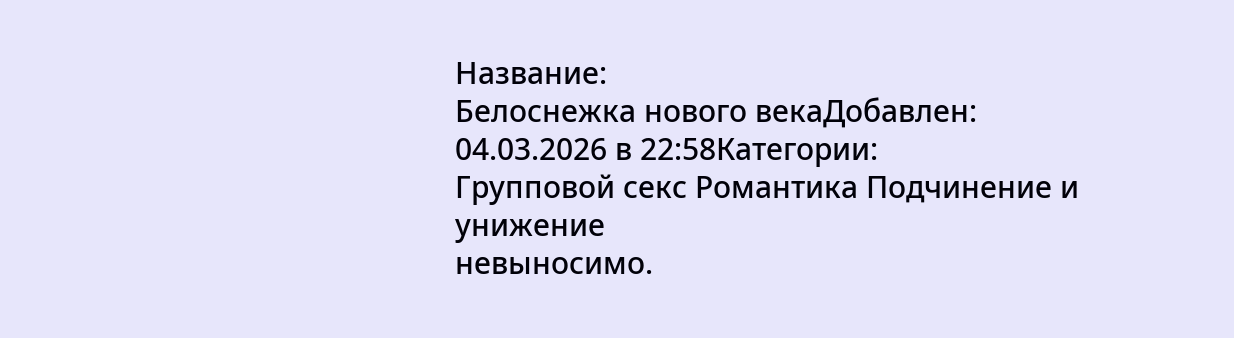Название:
Белоснежка нового векаДобавлен:
04.03.2026 в 22:58Категории:
Групповой секс Романтика Подчинение и унижение
невыносимо.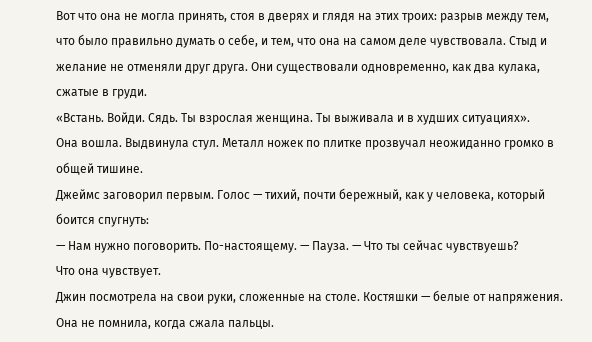Вот что она не могла принять, стоя в дверях и глядя на этих троих: разрыв между тем, что было правильно думать о себе, и тем, что она на самом деле чувствовала. Стыд и желание не отменяли друг друга. Они существовали одновременно, как два кулака, сжатые в груди.
«Встань. Войди. Сядь. Ты взрослая женщина. Ты выживала и в худших ситуациях».
Она вошла. Выдвинула стул. Металл ножек по плитке прозвучал неожиданно громко в общей тишине.
Джеймс заговорил первым. Голос — тихий, почти бережный, как у человека, который боится спугнуть:
— Нам нужно поговорить. По-настоящему. — Пауза. — Что ты сейчас чувствуешь?
Что она чувствует.
Джин посмотрела на свои руки, сложенные на столе. Костяшки — белые от напряжения. Она не помнила, когда сжала пальцы.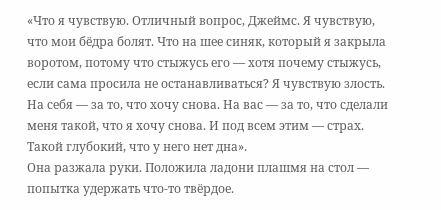«Что я чувствую. Отличный вопрос, Джеймс. Я чувствую, что мои бёдра болят. Что на шее синяк, который я закрыла воротом, потому что стыжусь его — хотя почему стыжусь, если сама просила не останавливаться? Я чувствую злость. На себя — за то, что хочу снова. На вас — за то, что сделали меня такой, что я хочу снова. И под всем этим — страх. Такой глубокий, что у него нет дна».
Она разжала руки. Положила ладони плашмя на стол — попытка удержать что-то твёрдое.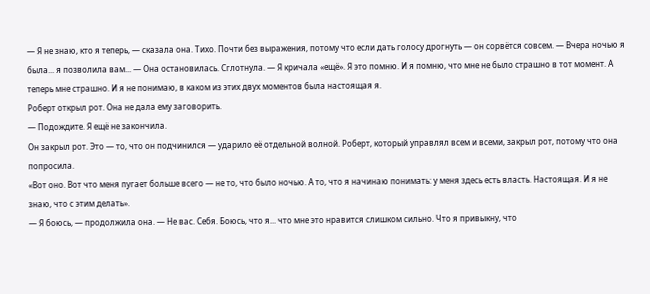— Я не знаю, кто я теперь, — сказала она. Тихо. Почти без выражения, потому что если дать голосу дрогнуть — он сорвётся совсем. — Вчера ночью я была... я позволила вам... — Она остановилась. Сглотнула. — Я кричала «ещё». Я это помню. И я помню, что мне не было страшно в тот момент. А теперь мне страшно. И я не понимаю, в каком из этих двух моментов была настоящая я.
Роберт открыл рот. Она не дала ему заговорить.
— Подождите. Я ещё не закончила.
Он закрыл рот. Это — то, что он подчинился — ударило её отдельной волной. Роберт, который управлял всем и всеми, закрыл рот, потому что она попросила.
«Вот оно. Вот что меня пугает больше всего — не то, что было ночью. А то, что я начинаю понимать: у меня здесь есть власть. Настоящая. И я не знаю, что с этим делать».
— Я боюсь, — продолжила она. — Не вас. Себя. Боюсь, что я... что мне это нравится слишком сильно. Что я привыкну, что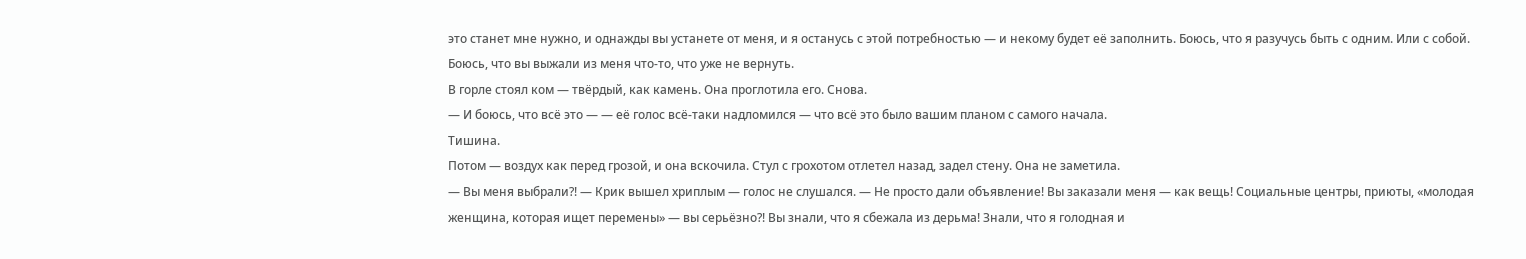это станет мне нужно, и однажды вы устанете от меня, и я останусь с этой потребностью — и некому будет её заполнить. Боюсь, что я разучусь быть с одним. Или с собой. Боюсь, что вы выжали из меня что-то, что уже не вернуть.
В горле стоял ком — твёрдый, как камень. Она проглотила его. Снова.
— И боюсь, что всё это — — её голос всё-таки надломился — что всё это было вашим планом с самого начала.
Тишина.
Потом — воздух как перед грозой, и она вскочила. Стул с грохотом отлетел назад, задел стену. Она не заметила.
— Вы меня выбрали?! — Крик вышел хриплым — голос не слушался. — Не просто дали объявление! Вы заказали меня — как вещь! Социальные центры, приюты, «молодая женщина, которая ищет перемены» — вы серьёзно?! Вы знали, что я сбежала из дерьма! Знали, что я голодная и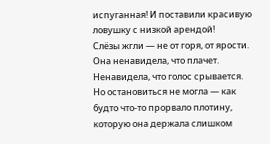испуганная! И поставили красивую ловушку с низкой арендой!
Слёзы жгли — не от горя, от ярости. Она ненавидела, что плачет. Ненавидела, что голос срывается. Но остановиться не могла — как будто что-то прорвало плотину, которую она держала слишком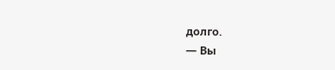долго.
— Вы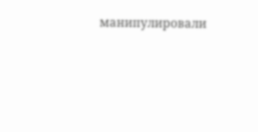манипулировали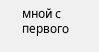мной с первого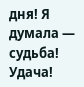дня! Я думала — судьба! Удача!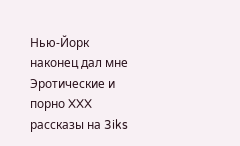Нью-Йорк наконец дал мне
Эротические и порно XXX рассказы на 3iks